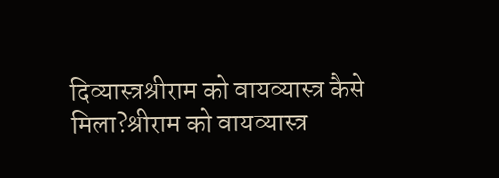दिव्यास्त्रश्रीराम को वायव्यास्त्र कैसे मिला?श्रीराम को वायव्यास्त्र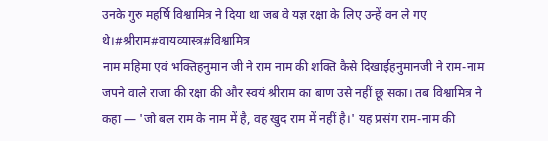उनके गुरु महर्षि विश्वामित्र ने दिया था जब वे यज्ञ रक्षा के लिए उन्हें वन ले गए थे।#श्रीराम#वायव्यास्त्र#विश्वामित्र
नाम महिमा एवं भक्तिहनुमान जी ने राम नाम की शक्ति कैसे दिखाईहनुमानजी ने राम-नाम जपने वाले राजा की रक्षा की और स्वयं श्रीराम का बाण उसे नहीं छू सका। तब विश्वामित्र ने कहा — 'जो बल राम के नाम में है, वह खुद राम में नहीं है।' यह प्रसंग राम-नाम की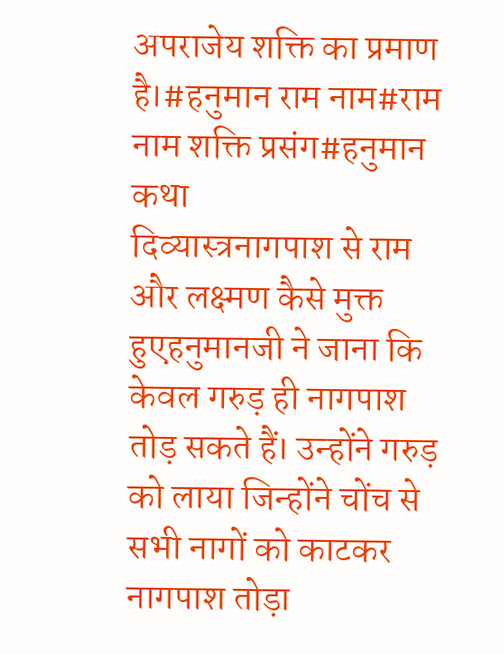अपराजेय शक्ति का प्रमाण है।#हनुमान राम नाम#राम नाम शक्ति प्रसंग#हनुमान कथा
दिव्यास्त्रनागपाश से राम और लक्ष्मण कैसे मुक्त हुएहनुमानजी ने जाना कि केवल गरुड़ ही नागपाश तोड़ सकते हैं। उन्होंने गरुड़ को लाया जिन्होंने चोंच से सभी नागों को काटकर नागपाश तोड़ा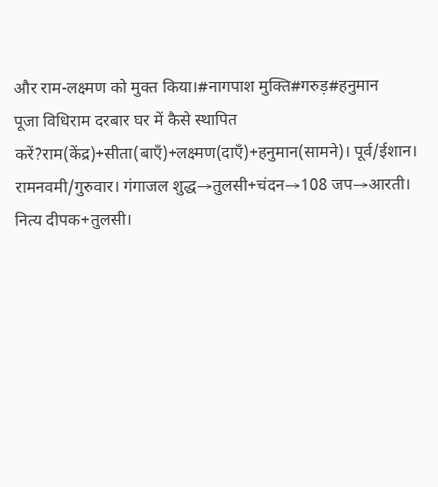और राम-लक्ष्मण को मुक्त किया।#नागपाश मुक्ति#गरुड़#हनुमान
पूजा विधिराम दरबार घर में कैसे स्थापित करें?राम(केंद्र)+सीता(बाएँ)+लक्ष्मण(दाएँ)+हनुमान(सामने)। पूर्व/ईशान। रामनवमी/गुरुवार। गंगाजल शुद्ध→तुलसी+चंदन→108 जप→आरती। नित्य दीपक+तुलसी।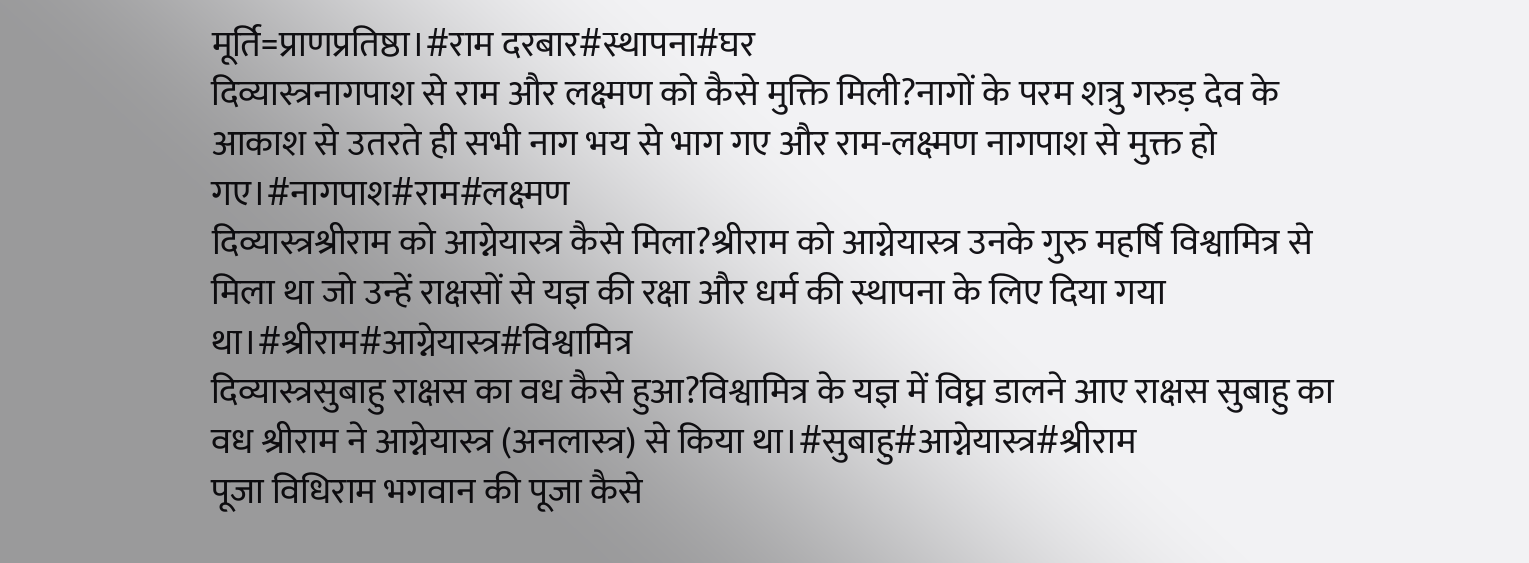मूर्ति=प्राणप्रतिष्ठा।#राम दरबार#स्थापना#घर
दिव्यास्त्रनागपाश से राम और लक्ष्मण को कैसे मुक्ति मिली?नागों के परम शत्रु गरुड़ देव के आकाश से उतरते ही सभी नाग भय से भाग गए और राम-लक्ष्मण नागपाश से मुक्त हो गए।#नागपाश#राम#लक्ष्मण
दिव्यास्त्रश्रीराम को आग्नेयास्त्र कैसे मिला?श्रीराम को आग्नेयास्त्र उनके गुरु महर्षि विश्वामित्र से मिला था जो उन्हें राक्षसों से यज्ञ की रक्षा और धर्म की स्थापना के लिए दिया गया था।#श्रीराम#आग्नेयास्त्र#विश्वामित्र
दिव्यास्त्रसुबाहु राक्षस का वध कैसे हुआ?विश्वामित्र के यज्ञ में विघ्न डालने आए राक्षस सुबाहु का वध श्रीराम ने आग्नेयास्त्र (अनलास्त्र) से किया था।#सुबाहु#आग्नेयास्त्र#श्रीराम
पूजा विधिराम भगवान की पूजा कैसे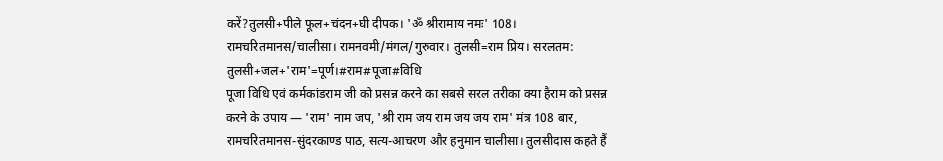करें?तुलसी+पीले फूल+चंदन+घी दीपक। 'ॐ श्रीरामाय नमः' 108। रामचरितमानस/चालीसा। रामनवमी/मंगल/गुरुवार। तुलसी=राम प्रिय। सरलतम: तुलसी+जल+'राम'=पूर्ण।#राम#पूजा#विधि
पूजा विधि एवं कर्मकांडराम जी को प्रसन्न करने का सबसे सरल तरीका क्या हैराम को प्रसन्न करने के उपाय — 'राम' नाम जप, 'श्री राम जय राम जय जय राम' मंत्र 108 बार, रामचरितमानस-सुंदरकाण्ड पाठ, सत्य-आचरण और हनुमान चालीसा। तुलसीदास कहते हैं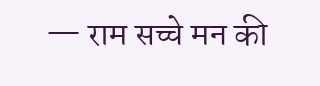— राम सच्चे मन की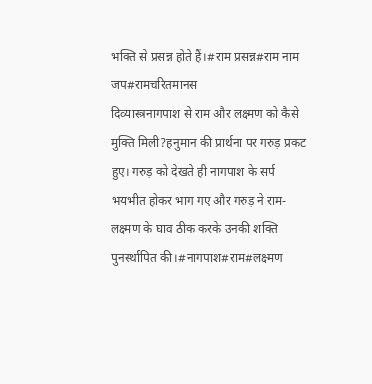भक्ति से प्रसन्न होते हैं।#राम प्रसन्न#राम नाम जप#रामचरितमानस
दिव्यास्त्रनागपाश से राम और लक्ष्मण को कैसे मुक्ति मिली?हनुमान की प्रार्थना पर गरुड़ प्रकट हुए। गरुड़ को देखते ही नागपाश के सर्प भयभीत होकर भाग गए और गरुड़ ने राम-लक्ष्मण के घाव ठीक करके उनकी शक्ति पुनर्स्थापित की।#नागपाश#राम#लक्ष्मण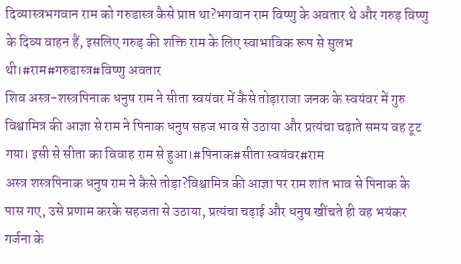दिव्यास्त्रभगवान राम को गरुडास्त्र कैसे प्राप्त था?भगवान राम विष्णु के अवतार थे और गरुड़ विष्णु के दिव्य वाहन हैं, इसलिए गरुड़ की शक्ति राम के लिए स्वाभाविक रूप से सुलभ थी।#राम#गरुडास्त्र#विष्णु अवतार
शिव अस्त्र-शस्त्रपिनाक धनुष राम ने सीता स्वयंवर में कैसे तोड़ाराजा जनक के स्वयंवर में गुरु विश्वामित्र की आज्ञा से राम ने पिनाक धनुष सहज भाव से उठाया और प्रत्यंचा चढ़ाते समय वह टूट गया। इसी से सीता का विवाह राम से हुआ।#पिनाक#सीता स्वयंवर#राम
अस्त्र शस्त्रपिनाक धनुष राम ने कैसे तोड़ा?विश्वामित्र की आज्ञा पर राम शांत भाव से पिनाक के पास गए, उसे प्रणाम करके सहजता से उठाया, प्रत्यंचा चढ़ाई और धनुष खींचते ही वह भयंकर गर्जना के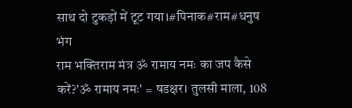साथ दो टुकड़ों में टूट गया।#पिनाक#राम#धनुष भंग
राम भक्तिराम मंत्र ॐ रामाय नमः का जप कैसे करें?'ॐ रामाय नमः' = षडक्षर। तुलसी माला, 108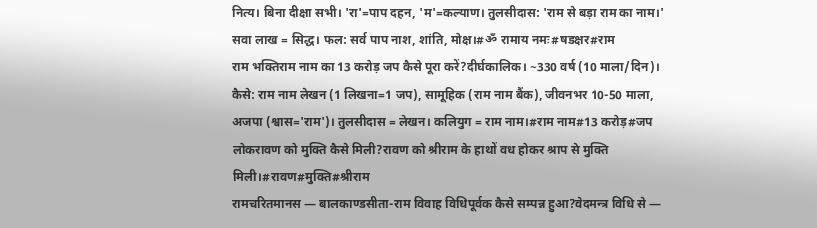नित्य। बिना दीक्षा सभी। 'रा'=पाप दहन, 'म'=कल्याण। तुलसीदास: 'राम से बड़ा राम का नाम।' सवा लाख = सिद्ध। फल: सर्व पाप नाश, शांति, मोक्ष।#ॐ रामाय नमः#षडक्षर#राम
राम भक्तिराम नाम का 13 करोड़ जप कैसे पूरा करें?दीर्घकालिक। ~330 वर्ष (10 माला/दिन)। कैसे: राम नाम लेखन (1 लिखना=1 जप), सामूहिक (राम नाम बैंक), जीवनभर 10-50 माला, अजपा (श्वास='राम')। तुलसीदास = लेखन। कलियुग = राम नाम।#राम नाम#13 करोड़#जप
लोकरावण को मुक्ति कैसे मिली?रावण को श्रीराम के हाथों वध होकर श्राप से मुक्ति मिली।#रावण#मुक्ति#श्रीराम
रामचरितमानस — बालकाण्डसीता-राम विवाह विधिपूर्वक कैसे सम्पन्न हुआ?वेदमन्त्र विधि से —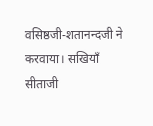वसिष्ठजी-शतानन्दजी ने करवाया। सखियाँ सीताजी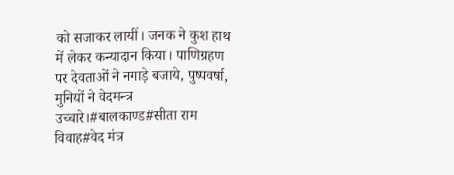को सजाकर लायीं। जनक ने कुश हाथ में लेकर कन्यादान किया। पाणिग्रहण पर देवताओं ने नगाड़े बजाये, पुष्पवर्षा, मुनियों ने वेदमन्त्र उच्चारे।#बालकाण्ड#सीता राम विवाह#वेद मंत्र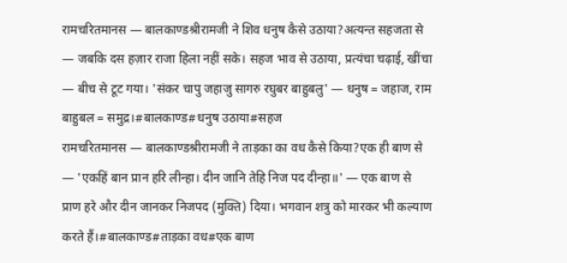रामचरितमानस — बालकाण्डश्रीरामजी ने शिव धनुष कैसे उठाया?अत्यन्त सहजता से — जबकि दस हज़ार राजा हिला नहीं सके। सहज भाव से उठाया, प्रत्यंचा चढ़ाई, खींचा — बीच से टूट गया। 'संकर चापु जहाजु सागरु रघुबर बाहुबलु' — धनुष = जहाज, राम बाहुबल = समुद्र।#बालकाण्ड#धनुष उठाया#सहज
रामचरितमानस — बालकाण्डश्रीरामजी ने ताड़का का वध कैसे किया?एक ही बाण से — 'एकहिं बान प्रान हरि लीन्हा। दीन जानि तेहि निज पद दीन्हा॥' — एक बाण से प्राण हरे और दीन जानकर निजपद (मुक्ति) दिया। भगवान शत्रु को मारकर भी कल्याण करते हैं।#बालकाण्ड#ताड़का वध#एक बाण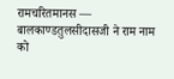रामचरितमानस — बालकाण्डतुलसीदासजी ने राम नाम को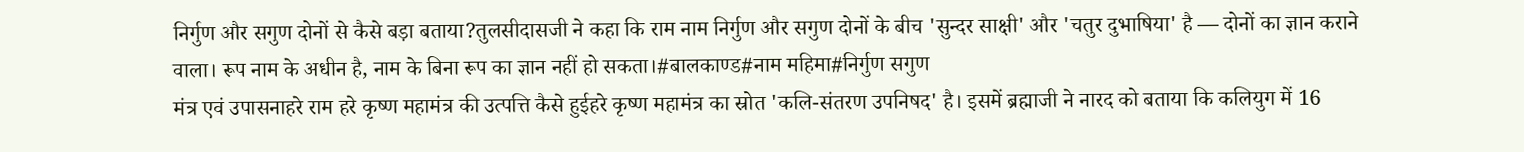निर्गुण और सगुण दोनों से कैसे बड़ा बताया?तुलसीदासजी ने कहा कि राम नाम निर्गुण और सगुण दोनों के बीच 'सुन्दर साक्षी' और 'चतुर दुभाषिया' है — दोनों का ज्ञान कराने वाला। रूप नाम के अधीन है, नाम के बिना रूप का ज्ञान नहीं हो सकता।#बालकाण्ड#नाम महिमा#निर्गुण सगुण
मंत्र एवं उपासनाहरे राम हरे कृष्ण महामंत्र की उत्पत्ति कैसे हुईहरे कृष्ण महामंत्र का स्रोत 'कलि-संतरण उपनिषद' है। इसमें ब्रह्माजी ने नारद को बताया कि कलियुग में 16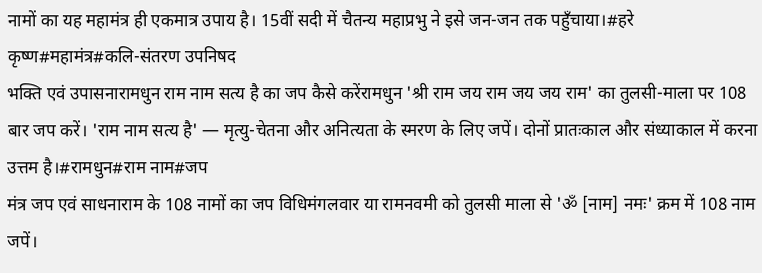नामों का यह महामंत्र ही एकमात्र उपाय है। 15वीं सदी में चैतन्य महाप्रभु ने इसे जन-जन तक पहुँचाया।#हरे कृष्ण#महामंत्र#कलि-संतरण उपनिषद
भक्ति एवं उपासनारामधुन राम नाम सत्य है का जप कैसे करेंरामधुन 'श्री राम जय राम जय जय राम' का तुलसी-माला पर 108 बार जप करें। 'राम नाम सत्य है' — मृत्यु-चेतना और अनित्यता के स्मरण के लिए जपें। दोनों प्रातःकाल और संध्याकाल में करना उत्तम है।#रामधुन#राम नाम#जप
मंत्र जप एवं साधनाराम के 108 नामों का जप विधिमंगलवार या रामनवमी को तुलसी माला से 'ॐ [नाम] नमः' क्रम में 108 नाम जपें।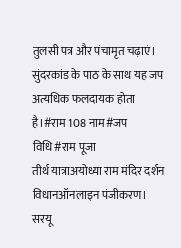तुलसी पत्र और पंचामृत चढ़ाएं। सुंदरकांड के पाठ के साथ यह जप अत्यधिक फलदायक होता है।#राम 108 नाम#जप विधि#राम पूजा
तीर्थ यात्राअयोध्या राम मंदिर दर्शन विधानऑनलाइन पंजीकरण। सरयू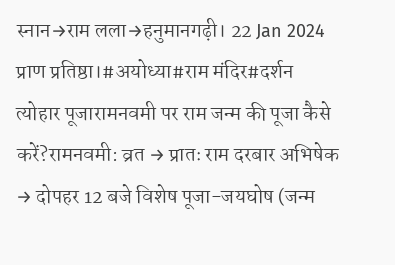स्नान→राम लला→हनुमानगढ़ी। 22 Jan 2024 प्राण प्रतिष्ठा।#अयोध्या#राम मंदिर#दर्शन
त्योहार पूजारामनवमी पर राम जन्म की पूजा कैसे करें?रामनवमी: व्रत → प्रातः राम दरबार अभिषेक → दोपहर 12 बजे विशेष पूजा-जयघोष (जन्म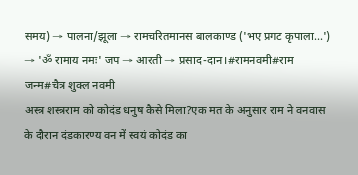समय) → पालना/झूला → रामचरितमानस बालकाण्ड ('भए प्रगट कृपाला...') → 'ॐ रामाय नमः' जप → आरती → प्रसाद-दान।#रामनवमी#राम जन्म#चैत्र शुक्ल नवमी
अस्त्र शस्त्रराम को कोदंड धनुष कैसे मिला?एक मत के अनुसार राम ने वनवास के दौरान दंडकारण्य वन में स्वयं कोदंड का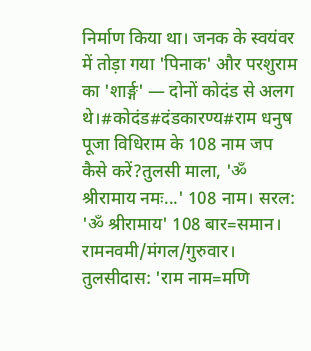निर्माण किया था। जनक के स्वयंवर में तोड़ा गया 'पिनाक' और परशुराम का 'शार्ङ्ग' — दोनों कोदंड से अलग थे।#कोदंड#दंडकारण्य#राम धनुष
पूजा विधिराम के 108 नाम जप कैसे करें?तुलसी माला, 'ॐ श्रीरामाय नमः...' 108 नाम। सरल: 'ॐ श्रीरामाय' 108 बार=समान। रामनवमी/मंगल/गुरुवार। तुलसीदास: 'राम नाम=मणि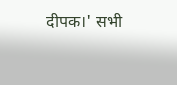दीपक।' सभी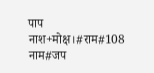पाप नाश+मोक्ष।#राम#108 नाम#जप